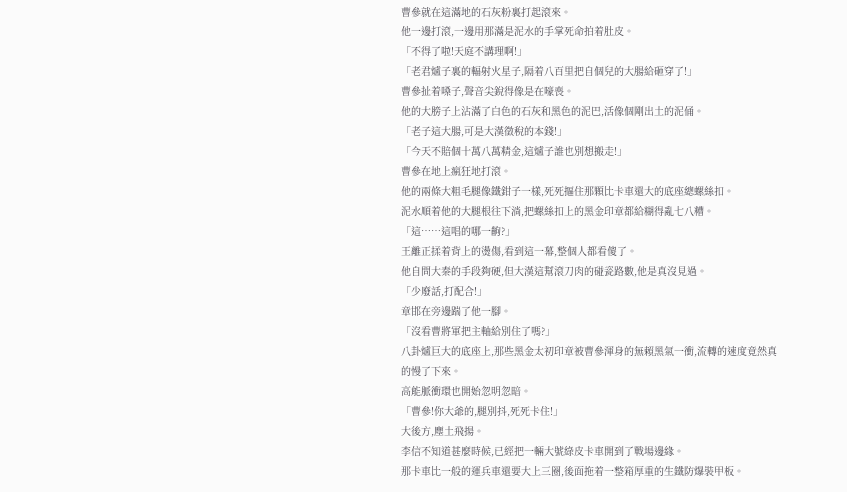曹參就在這滿地的石灰粉裏打起滾來。
他一邊打滾,一邊用那滿是泥水的手掌死命拍着肚皮。
「不得了啦!天庭不講理啊!」
「老君爐子裏的輻射火星子,隔着八百里把自個兒的大腸給砸穿了!」
曹參扯着嗓子,聲音尖銳得像是在嚎喪。
他的大膀子上沾滿了白色的石灰和黑色的泥巴,活像個剛出土的泥俑。
「老子這大腸,可是大漢徵稅的本錢!」
「今天不賠個十萬八萬精金,這爐子誰也別想搬走!」
曹參在地上瘋狂地打滾。
他的兩條大粗毛腿像鐵鉗子一樣,死死摳住那顆比卡車還大的底座總螺絲扣。
泥水順着他的大腿根往下淌,把螺絲扣上的黑金印章都給糊得亂七八糟。
「這……這唱的哪一齣?」
王離正揉着背上的燙傷,看到這一幕,整個人都看傻了。
他自問大秦的手段夠硬,但大漢這幫滾刀肉的碰瓷路數,他是真沒見過。
「少廢話,打配合!」
章邯在旁邊踹了他一腳。
「沒看曹將軍把主軸給別住了嗎?」
八卦爐巨大的底座上,那些黑金太初印章被曹參渾身的無賴黑氣一衝,流轉的速度竟然真的慢了下來。
高能脈衝環也開始忽明忽暗。
「曹參!你大爺的,腿別抖,死死卡住!」
大後方,塵土飛揚。
李信不知道甚麼時候,已經把一輛大號綠皮卡車開到了戰場邊緣。
那卡車比一般的運兵車還要大上三圈,後面拖着一整箱厚重的生鐵防爆裝甲板。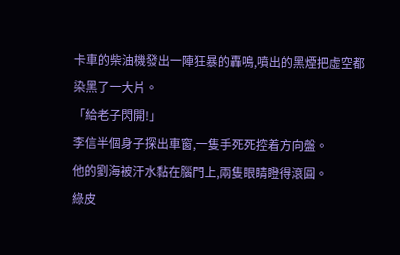卡車的柴油機發出一陣狂暴的轟鳴,噴出的黑煙把虛空都染黑了一大片。
「給老子閃開!」
李信半個身子探出車窗,一隻手死死控着方向盤。
他的劉海被汗水黏在腦門上,兩隻眼睛瞪得滾圓。
綠皮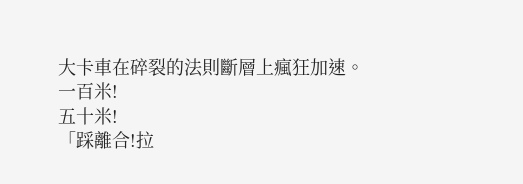大卡車在碎裂的法則斷層上瘋狂加速。
一百米!
五十米!
「踩離合!拉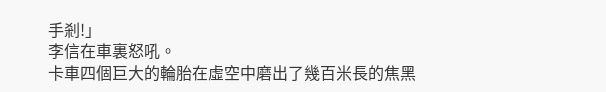手剎!」
李信在車裏怒吼。
卡車四個巨大的輪胎在虛空中磨出了幾百米長的焦黑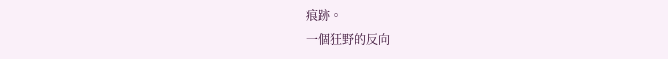痕跡。
一個狂野的反向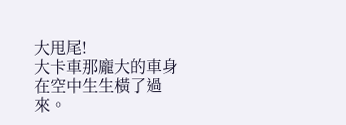大甩尾!
大卡車那龐大的車身在空中生生橫了過來。